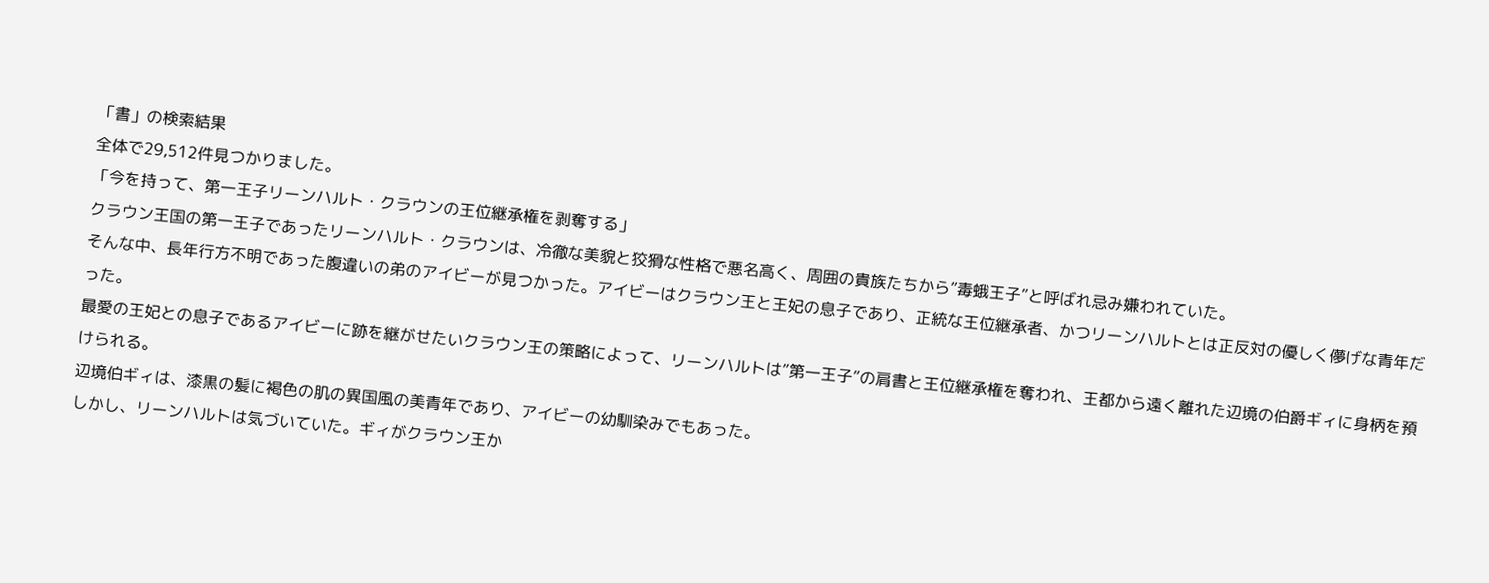「書」の検索結果
全体で29,512件見つかりました。
「今を持って、第一王子リーンハルト・クラウンの王位継承権を剥奪する」
クラウン王国の第一王子であったリーンハルト・クラウンは、冷徹な美貌と狡猾な性格で悪名高く、周囲の貴族たちから”毒蛾王子”と呼ばれ忌み嫌われていた。
そんな中、長年行方不明であった腹違いの弟のアイビーが見つかった。アイビーはクラウン王と王妃の息子であり、正統な王位継承者、かつリーンハルトとは正反対の優しく儚げな青年だった。
最愛の王妃との息子であるアイビーに跡を継がせたいクラウン王の策略によって、リーンハルトは”第一王子”の肩書と王位継承権を奪われ、王都から遠く離れた辺境の伯爵ギィに身柄を預けられる。
辺境伯ギィは、漆黒の髪に褐色の肌の異国風の美青年であり、アイビーの幼馴染みでもあった。
しかし、リーンハルトは気づいていた。ギィがクラウン王か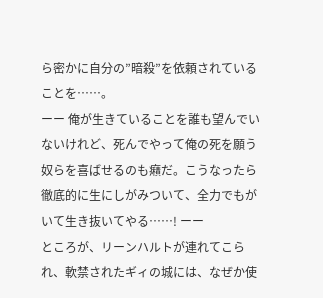ら密かに自分の”暗殺”を依頼されていることを……。
ーー 俺が生きていることを誰も望んでいないけれど、死んでやって俺の死を願う奴らを喜ばせるのも癪だ。こうなったら徹底的に生にしがみついて、全力でもがいて生き抜いてやる……! ーー
ところが、リーンハルトが連れてこられ、軟禁されたギィの城には、なぜか使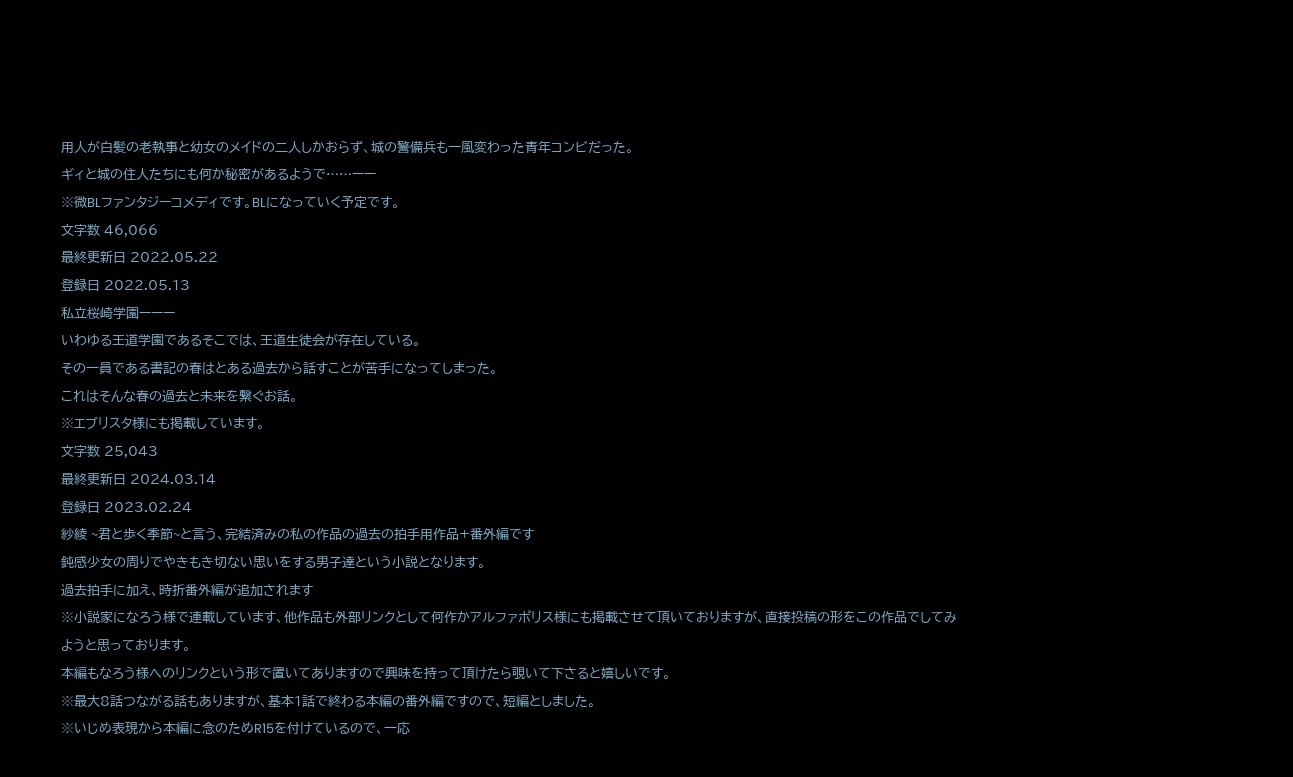用人が白髪の老執事と幼女のメイドの二人しかおらず、城の警備兵も一風変わった青年コンビだった。
ギィと城の住人たちにも何か秘密があるようで……ーー
※微BLファンタジーコメディです。BLになっていく予定です。
文字数 46,066
最終更新日 2022.05.22
登録日 2022.05.13
私立桜崎学園ーーー
いわゆる王道学園であるそこでは、王道生徒会が存在している。
その一員である書記の春はとある過去から話すことが苦手になってしまった。
これはそんな春の過去と未来を繋ぐお話。
※エブリスタ様にも掲載しています。
文字数 25,043
最終更新日 2024.03.14
登録日 2023.02.24
紗綾 ~君と歩く季節~と言う、完結済みの私の作品の過去の拍手用作品+番外編です
鈍感少女の周りでやきもき切ない思いをする男子達という小説となります。
過去拍手に加え、時折番外編が追加されます
※小説家になろう様で連載しています、他作品も外部リンクとして何作かアルファポリス様にも掲載させて頂いておりますが、直接投稿の形をこの作品でしてみようと思っております。
本編もなろう様へのリンクという形で置いてありますので興味を持って頂けたら覗いて下さると嬉しいです。
※最大8話つながる話もありますが、基本1話で終わる本編の番外編ですので、短編としました。
※いじめ表現から本編に念のためR15を付けているので、一応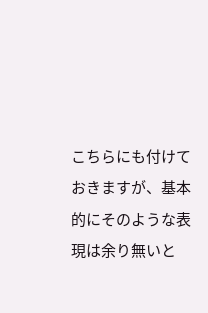こちらにも付けておきますが、基本的にそのような表現は余り無いと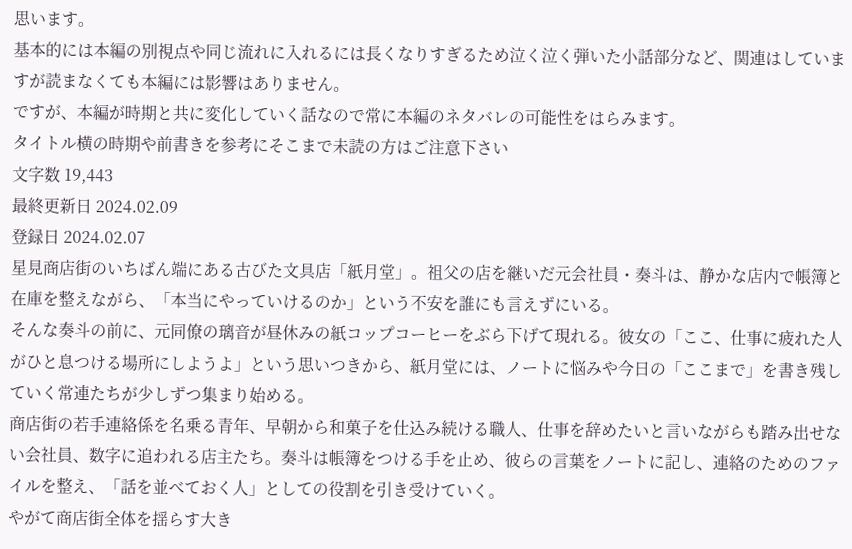思います。
基本的には本編の別視点や同じ流れに入れるには長くなりすぎるため泣く泣く弾いた小話部分など、関連はしていますが読まなくても本編には影響はありません。
ですが、本編が時期と共に変化していく話なので常に本編のネタバレの可能性をはらみます。
タイトル横の時期や前書きを参考にそこまで未読の方はご注意下さい
文字数 19,443
最終更新日 2024.02.09
登録日 2024.02.07
星見商店街のいちばん端にある古びた文具店「紙月堂」。祖父の店を継いだ元会社員・奏斗は、静かな店内で帳簿と在庫を整えながら、「本当にやっていけるのか」という不安を誰にも言えずにいる。
そんな奏斗の前に、元同僚の璃音が昼休みの紙コップコーヒーをぶら下げて現れる。彼女の「ここ、仕事に疲れた人がひと息つける場所にしようよ」という思いつきから、紙月堂には、ノートに悩みや今日の「ここまで」を書き残していく常連たちが少しずつ集まり始める。
商店街の若手連絡係を名乗る青年、早朝から和菓子を仕込み続ける職人、仕事を辞めたいと言いながらも踏み出せない会社員、数字に追われる店主たち。奏斗は帳簿をつける手を止め、彼らの言葉をノートに記し、連絡のためのファイルを整え、「話を並べておく人」としての役割を引き受けていく。
やがて商店街全体を揺らす大き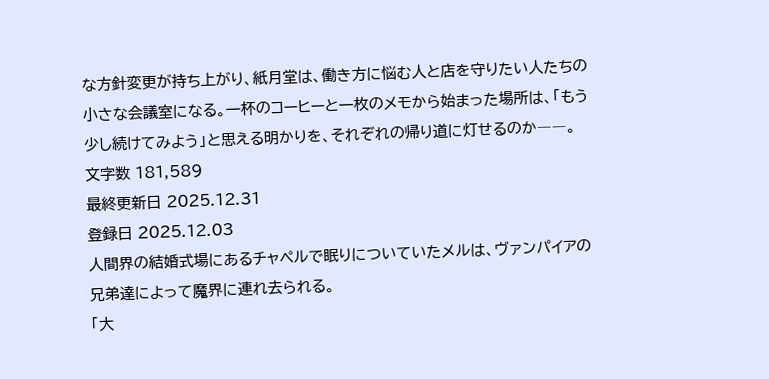な方針変更が持ち上がり、紙月堂は、働き方に悩む人と店を守りたい人たちの小さな会議室になる。一杯のコーヒーと一枚のメモから始まった場所は、「もう少し続けてみよう」と思える明かりを、それぞれの帰り道に灯せるのか――。
文字数 181,589
最終更新日 2025.12.31
登録日 2025.12.03
人間界の結婚式場にあるチャペルで眠りについていたメルは、ヴァンパイアの兄弟達によって魔界に連れ去られる。
「大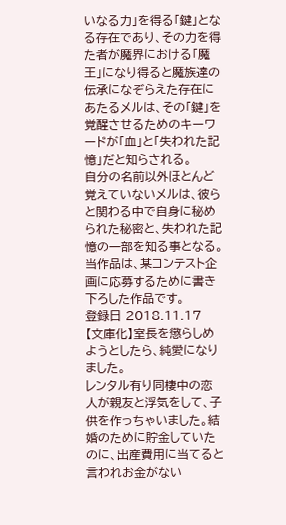いなる力」を得る「鍵」となる存在であり、その力を得た者が魔界における「魔王」になり得ると魔族達の伝承になぞらえた存在にあたるメルは、その「鍵」を覚醒させるためのキーワードが「血」と「失われた記憶」だと知らされる。
自分の名前以外ほとんど覚えていないメルは、彼らと関わる中で自身に秘められた秘密と、失われた記憶の一部を知る事となる。
当作品は、某コンテスト企画に応募するために書き下ろした作品です。
登録日 2018.11.17
【文庫化】室長を懲らしめようとしたら、純愛になりました。
レンタル有り同棲中の恋人が親友と浮気をして、子供を作っちゃいました。結婚のために貯金していたのに、出産費用に当てると言われお金がない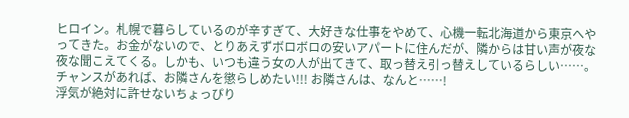ヒロイン。札幌で暮らしているのが辛すぎて、大好きな仕事をやめて、心機一転北海道から東京へやってきた。お金がないので、とりあえずボロボロの安いアパートに住んだが、隣からは甘い声が夜な夜な聞こえてくる。しかも、いつも違う女の人が出てきて、取っ替え引っ替えしているらしい……。チャンスがあれば、お隣さんを懲らしめたい!!! お隣さんは、なんと……!
浮気が絶対に許せないちょっぴり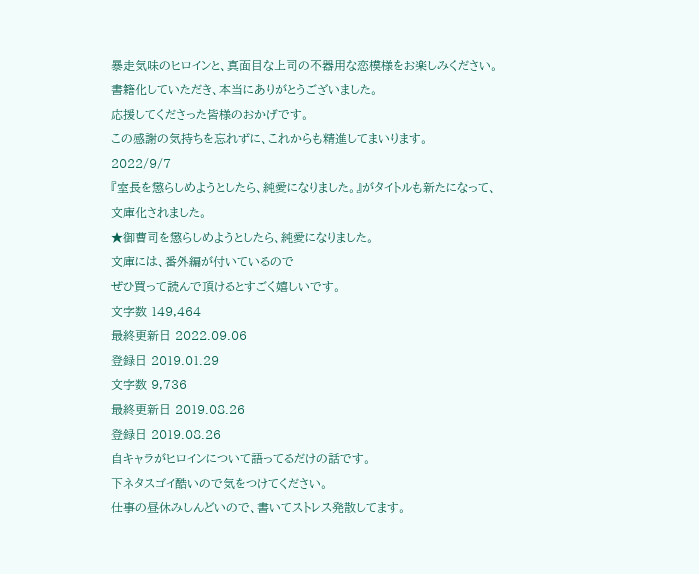暴走気味のヒロインと、真面目な上司の不器用な恋模様をお楽しみください。
書籍化していただき、本当にありがとうございました。
応援してくださった皆様のおかげです。
この感謝の気持ちを忘れずに、これからも精進してまいります。
2022/9/7
『室長を懲らしめようとしたら、純愛になりました。』がタイトルも新たになって、
文庫化されました。
★御曹司を懲らしめようとしたら、純愛になりました。
文庫には、番外編が付いているので
ぜひ買って読んで頂けるとすごく嬉しいです。
文字数 149,464
最終更新日 2022.09.06
登録日 2019.01.29
文字数 9,736
最終更新日 2019.08.26
登録日 2019.08.26
自キャラがヒロインについて語ってるだけの話です。
下ネタスゴイ酷いので気をつけてください。
仕事の昼休みしんどいので、書いてストレス発散してます。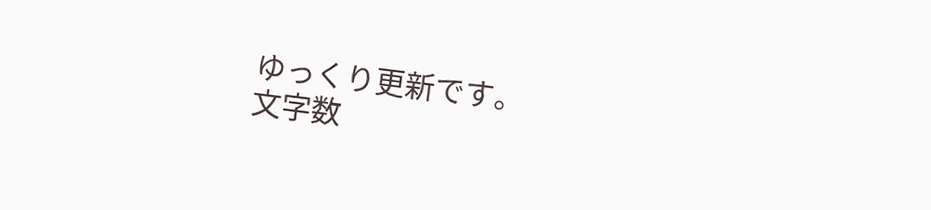ゆっくり更新です。
文字数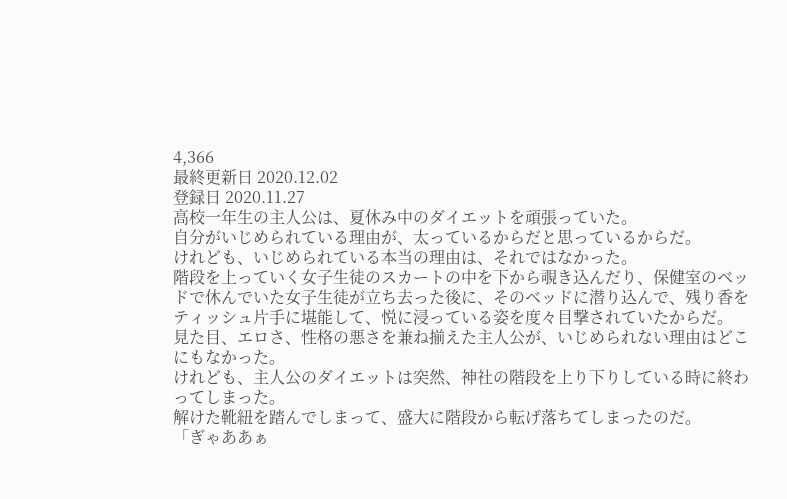4,366
最終更新日 2020.12.02
登録日 2020.11.27
高校一年生の主人公は、夏休み中のダイエットを頑張っていた。
自分がいじめられている理由が、太っているからだと思っているからだ。
けれども、いじめられている本当の理由は、それではなかった。
階段を上っていく女子生徒のスカートの中を下から覗き込んだり、保健室のベッドで休んでいた女子生徒が立ち去った後に、そのベッドに潜り込んで、残り香をティッシュ片手に堪能して、悦に浸っている姿を度々目撃されていたからだ。
見た目、エロさ、性格の悪さを兼ね揃えた主人公が、いじめられない理由はどこにもなかった。
けれども、主人公のダイエットは突然、神社の階段を上り下りしている時に終わってしまった。
解けた靴紐を踏んでしまって、盛大に階段から転げ落ちてしまったのだ。
「ぎゃああぁ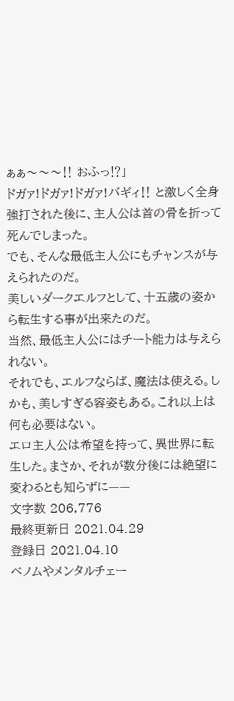ぁぁ〜〜〜‼ おふっ⁉」
ドガァ!ドガァ!ドガァ!バギィ‼ と激しく全身強打された後に、主人公は首の骨を折って死んでしまった。
でも、そんな最低主人公にもチャンスが与えられたのだ。
美しいダークエルフとして、十五歳の姿から転生する事が出来たのだ。
当然、最低主人公にはチート能力は与えられない。
それでも、エルフならば、魔法は使える。しかも、美しすぎる容姿もある。これ以上は何も必要はない。
エロ主人公は希望を持って、異世界に転生した。まさか、それが数分後には絶望に変わるとも知らずに——
文字数 206,776
最終更新日 2021.04.29
登録日 2021.04.10
ベノムやメンタルチェー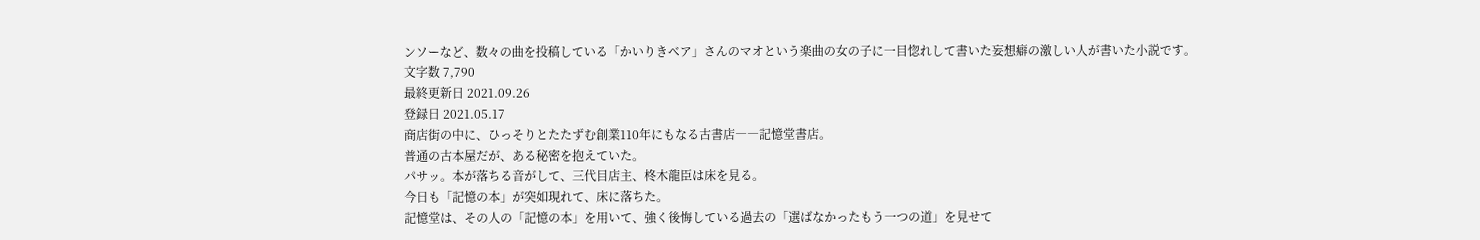ンソーなど、数々の曲を投稿している「かいりきベア」さんのマオという楽曲の女の子に一目惚れして書いた妄想癖の激しい人が書いた小説です。
文字数 7,790
最終更新日 2021.09.26
登録日 2021.05.17
商店街の中に、ひっそりとたたずむ創業110年にもなる古書店――記憶堂書店。
普通の古本屋だが、ある秘密を抱えていた。
パサッ。本が落ちる音がして、三代目店主、柊木龍臣は床を見る。
今日も「記憶の本」が突如現れて、床に落ちた。
記憶堂は、その人の「記憶の本」を用いて、強く後悔している過去の「選ばなかったもう一つの道」を見せて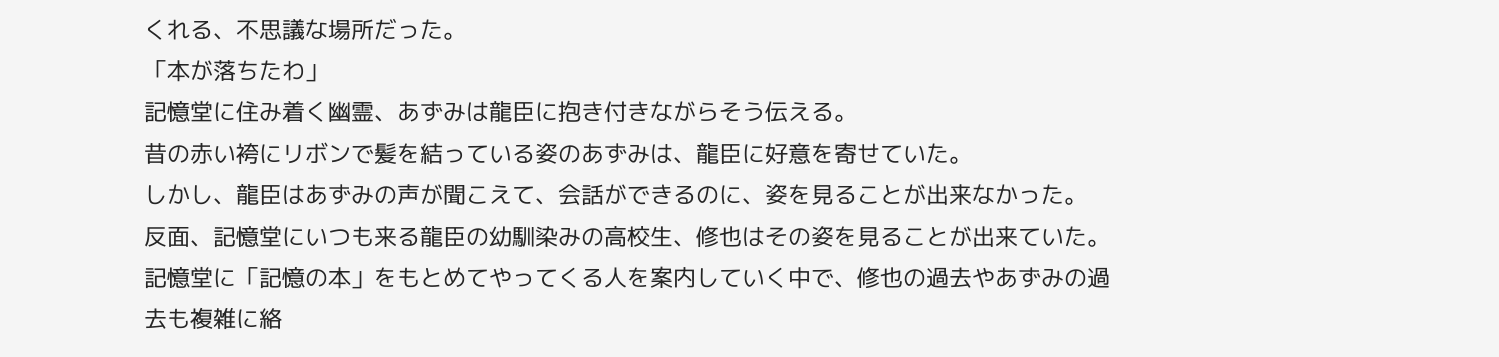くれる、不思議な場所だった。
「本が落ちたわ」
記憶堂に住み着く幽霊、あずみは龍臣に抱き付きながらそう伝える。
昔の赤い袴にリボンで髪を結っている姿のあずみは、龍臣に好意を寄せていた。
しかし、龍臣はあずみの声が聞こえて、会話ができるのに、姿を見ることが出来なかった。
反面、記憶堂にいつも来る龍臣の幼馴染みの高校生、修也はその姿を見ることが出来ていた。
記憶堂に「記憶の本」をもとめてやってくる人を案内していく中で、修也の過去やあずみの過去も複雑に絡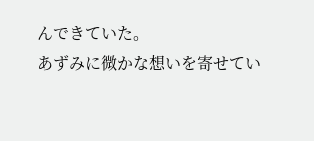んできていた。
あずみに微かな想いを寄せてい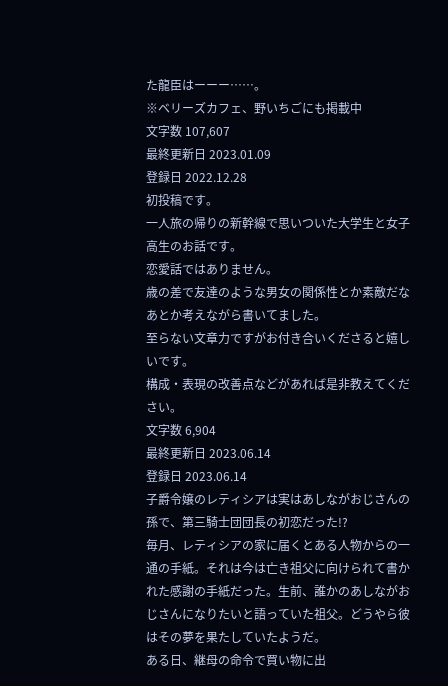た龍臣はーーー……。
※ベリーズカフェ、野いちごにも掲載中
文字数 107,607
最終更新日 2023.01.09
登録日 2022.12.28
初投稿です。
一人旅の帰りの新幹線で思いついた大学生と女子高生のお話です。
恋愛話ではありません。
歳の差で友達のような男女の関係性とか素敵だなあとか考えながら書いてました。
至らない文章力ですがお付き合いくださると嬉しいです。
構成・表現の改善点などがあれば是非教えてください。
文字数 6,904
最終更新日 2023.06.14
登録日 2023.06.14
子爵令嬢のレティシアは実はあしながおじさんの孫で、第三騎士団団長の初恋だった!?
毎月、レティシアの家に届くとある人物からの一通の手紙。それは今は亡き祖父に向けられて書かれた感謝の手紙だった。生前、誰かのあしながおじさんになりたいと語っていた祖父。どうやら彼はその夢を果たしていたようだ。
ある日、継母の命令で買い物に出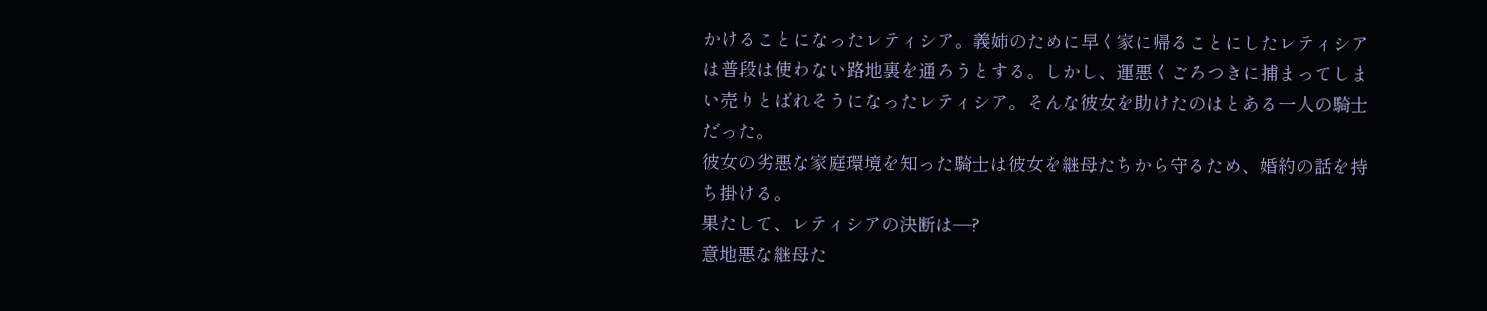かけることになったレティシア。義姉のために早く家に帰ることにしたレティシアは普段は使わない路地裏を通ろうとする。しかし、運悪くごろつきに捕まってしまい売りとばれそうになったレティシア。そんな彼女を助けたのはとある一人の騎士だった。
彼女の劣悪な家庭環境を知った騎士は彼女を継母たちから守るため、婚約の話を持ち掛ける。
果たして、レティシアの決断は―?
意地悪な継母た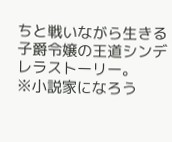ちと戦いながら生きる子爵令嬢の王道シンデレラストーリー。
※小説家になろう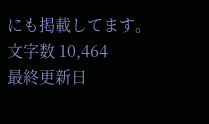にも掲載してます。
文字数 10,464
最終更新日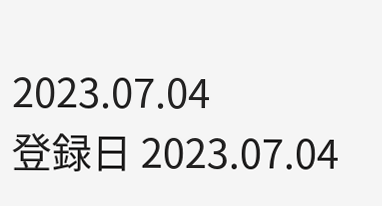2023.07.04
登録日 2023.07.04